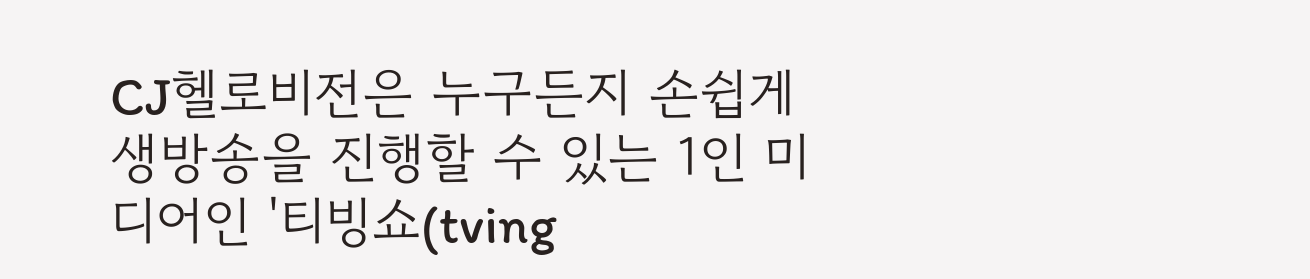CJ헬로비전은 누구든지 손쉽게 생방송을 진행할 수 있는 1인 미디어인 '티빙쇼(tving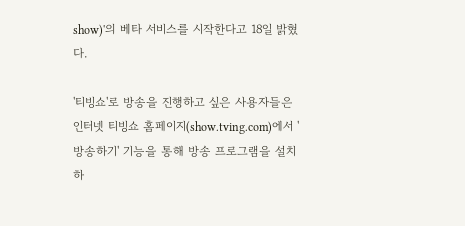show)'의 베타 서비스를 시작한다고 18일 밝혔다.

'티빙쇼'로 방송을 진행하고 싶은 사용자들은 인터넷 티빙쇼 홈페이지(show.tving.com)에서 '방송하기' 기능을 통해 방송 프로그램을 설치하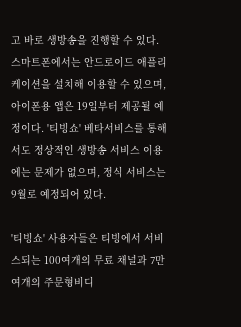고 바로 생방송을 진행할 수 있다. 스마트폰에서는 안드로이드 애플리케이션을 설치해 이용할 수 있으며, 아이폰용 앱은 19일부터 제공될 예정이다. '티빙쇼' 베타서비스를 통해서도 정상적인 생방송 서비스 이용에는 문제가 없으며, 정식 서비스는 9월로 예정되어 있다.

'티빙쇼' 사용자들은 티빙에서 서비스되는 100여개의 무료 채널과 7만여개의 주문형비디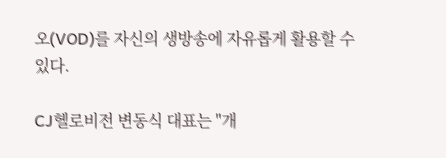오(VOD)를 자신의 생방송에 자유롭게 활용할 수 있다.

CJ헬로비전 변동식 대표는 "개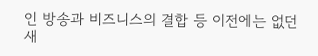인 방송과 비즈니스의 결합 등 이전에는 없던 새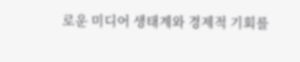로운 미디어 생태계와 경제적 기회를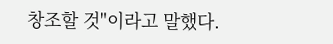창조할 것"이라고 말했다.